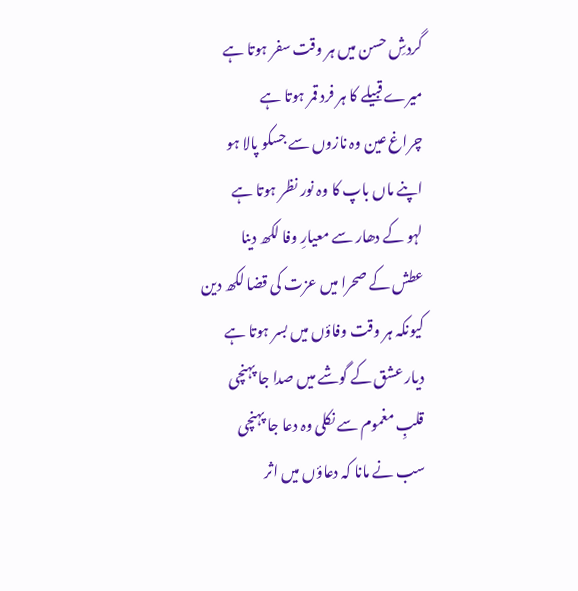گردشِ حسن میں ہر وقت سفر ہوتا ہے
میرے قبیلے کا ہر فرد قمر ہوتا ہے
چراغ عین وہ نازوں سے جسکو پالا ہو
اپنے ماں باپ کا وہ نور نظر ہوتا ہے
لہو کے دھار سے معیارِ وفا لکھ دینا
عطش کے صحرا میں عزت کی قضا لکھ دین
کیونکہ ہر وقت وفاؤں میں بسر ہوتا ہے
دیار عشق کے گوشے میں صدا جا پہنچی
قلبِ مغموم سے نکلی وہ دعا جا پہنچی
سب نے مانا کہ دعاؤں میں اثر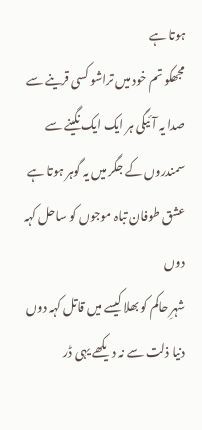ہوتا ہے
مجھکو تم خود میں تراشو کسی قرینے سے
صدا یہ آئیگی ہر ایک ایک نگینے سے
سمندروں کے جگر میں یہ گوہر ہوتا ہے
عشق طوفان تباہ موجوں کو ساحل کہہ دوں
شہرِ حاکم کو بھلا کیسے میں قاتل کہہ دوں
دنیا ذلت سے نہ دیکھے یہی ڈر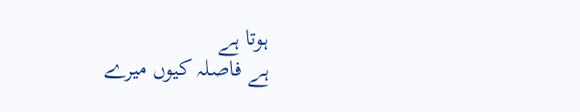ہوتا ہے
ہے فاصلہ کیوں میرے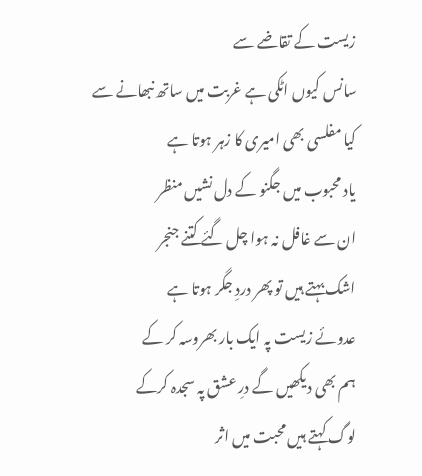زیست کے تقاضے سے
سانس کیوں اٹکی ہے غربت میں ساتھ نبھانے سے
کیا مفلسی بھی امیری کا زہر ہوتا ہے
یاد محبوب میں جگنو کے دل نشیں منظر
ان سے غافل نہ ہوا چل گئے کتنے جنجر
اشک بہتے ہیں تو پھر دردِ جگر ہوتا ہے
عدوئے زیست پہ ایک بار بھروسہ کر کے
ہم بھی دیکھیں گے درِ عشق پہ سجدہ کرکے
لوگ کہتے ہیں محبت میں اثر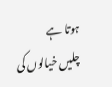ہوتا ہے
چلیں خیالوں کی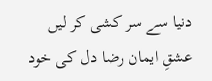دنیا سے سر کشی کر لیں
عشقِ ایمان رضا دل کی خود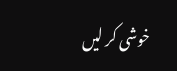خوشی کر لیں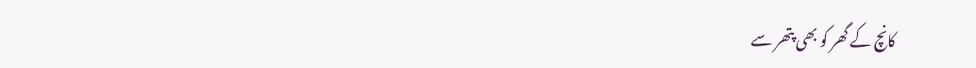کانچ کے گھر کو بھی پتھر سے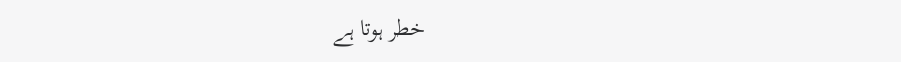خطر ہوتا ہے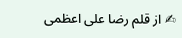✍ از قلم رضا علی اعظمی